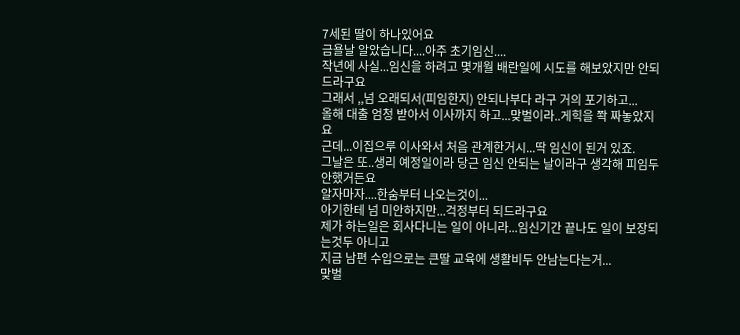7세된 딸이 하나있어요
금욜날 알았습니다....아주 초기임신....
작년에 사실...임신을 하려고 몇개월 배란일에 시도를 해보았지만 안되드라구요
그래서 ,,넘 오래되서(피임한지) 안되나부다 라구 거의 포기하고...
올해 대출 엄청 받아서 이사까지 하고...맞벌이라..게힉을 쫙 짜놓았지요
근데...이집으루 이사와서 처음 관계한거시...딱 임신이 된거 있죠.
그날은 또..생리 예정일이라 당근 임신 안되는 날이라구 생각해 피임두 안했거든요
알자마자....한숨부터 나오는것이...
아기한테 넘 미안하지만...걱정부터 되드라구요
제가 하는일은 회사다니는 일이 아니라...임신기간 끝나도 일이 보장되는것두 아니고
지금 남편 수입으로는 큰딸 교육에 생활비두 안남는다는거...
맞벌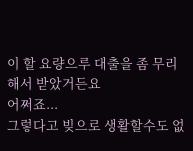이 할 요량으루 대출을 좀 무리해서 받았거든요
어쩌죠...
그렇다고 빚으로 생활할수도 없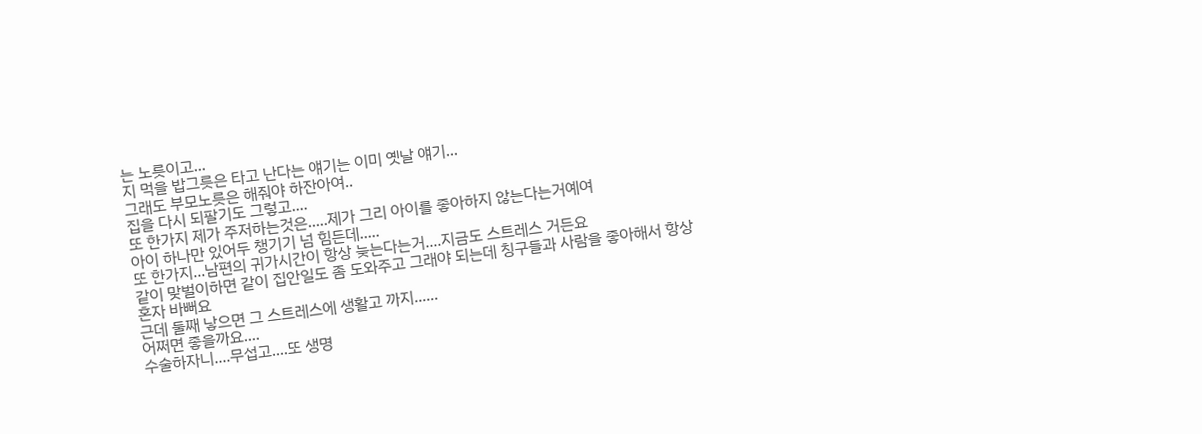는 노릇이고...
지 먹을 밥그릇은 타고 난다는 얘기는 이미 옛날 얘기...
그래도 부모노릇은 해줘야 하잔아여..
집을 다시 되팔기도 그렇고....
또 한가지 제가 주저하는것은.....제가 그리 아이를 좋아하지 않는다는거예여
아이 하나만 있어두 챙기기 넘 힘든데.....
또 한가지...남편의 귀가시간이 항상 늦는다는거....지금도 스트레스 거든요
같이 맞벌이하면 같이 집안일도 좀 도와주고 그래야 되는데 칭구들과 사람을 좋아해서 항상
혼자 바뻐요
근데 둘째 낳으면 그 스트레스에 생활고 까지......
어쩌면 좋을까요....
수술하자니....무섭고....또 생명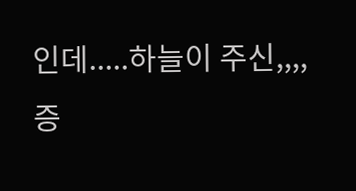인데.....하늘이 주신,,,,
증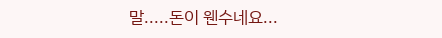말.....돈이 웬수네요...